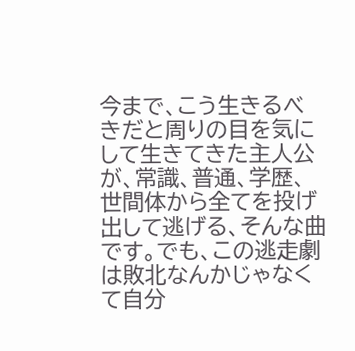今まで、こう生きるべきだと周りの目を気にして生きてきた主人公が、常識、普通、学歴、世間体から全てを投げ出して逃げる、そんな曲です。でも、この逃走劇は敗北なんかじゃなくて自分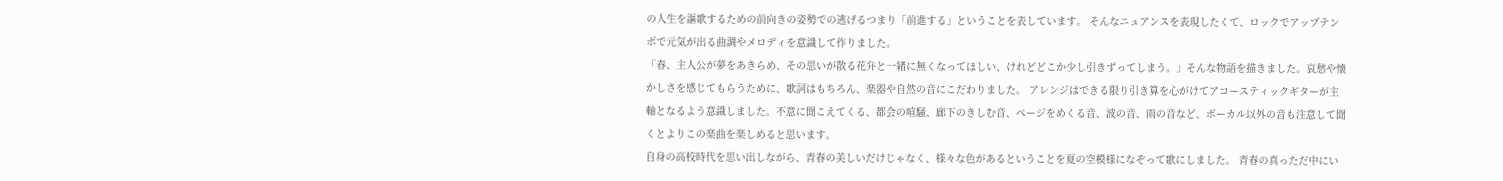の人生を謳歌するための前向きの姿勢での逃げるつまり「前進する」ということを表しています。 そんなニュアンスを表現したくて、ロックでアップテンポで元気が出る曲調やメロディを意識して作りました。
「春、主人公が夢をあきらめ、その思いが散る花弁と一緒に無くなってほしい、けれどどこか少し引きずってしまう。」そんな物語を描きました。哀愁や懐かしさを感じてもらうために、歌詞はもちろん、楽器や自然の音にこだわりました。 アレンジはできる限り引き算を心がけてアコースティックギターが主軸となるよう意識しました。不意に聞こえてくる、都会の喧騒、廊下のきしむ音、ページをめくる音、波の音、雨の音など、ボーカル以外の音も注意して聞くとよりこの楽曲を楽しめると思います。
自身の高校時代を思い出しながら、青春の美しいだけじゃなく、様々な色があるということを夏の空模様になぞって歌にしました。 青春の真っただ中にい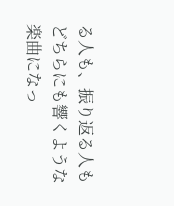る人も、振り返る人もどちらにも響くような楽曲になっ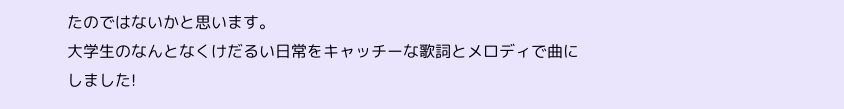たのではないかと思います。
大学生のなんとなくけだるい日常をキャッチーな歌詞とメロディで曲にしました!